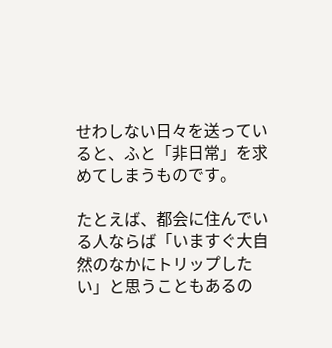せわしない日々を送っていると、ふと「非日常」を求めてしまうものです。

たとえば、都会に住んでいる人ならば「いますぐ大自然のなかにトリップしたい」と思うこともあるの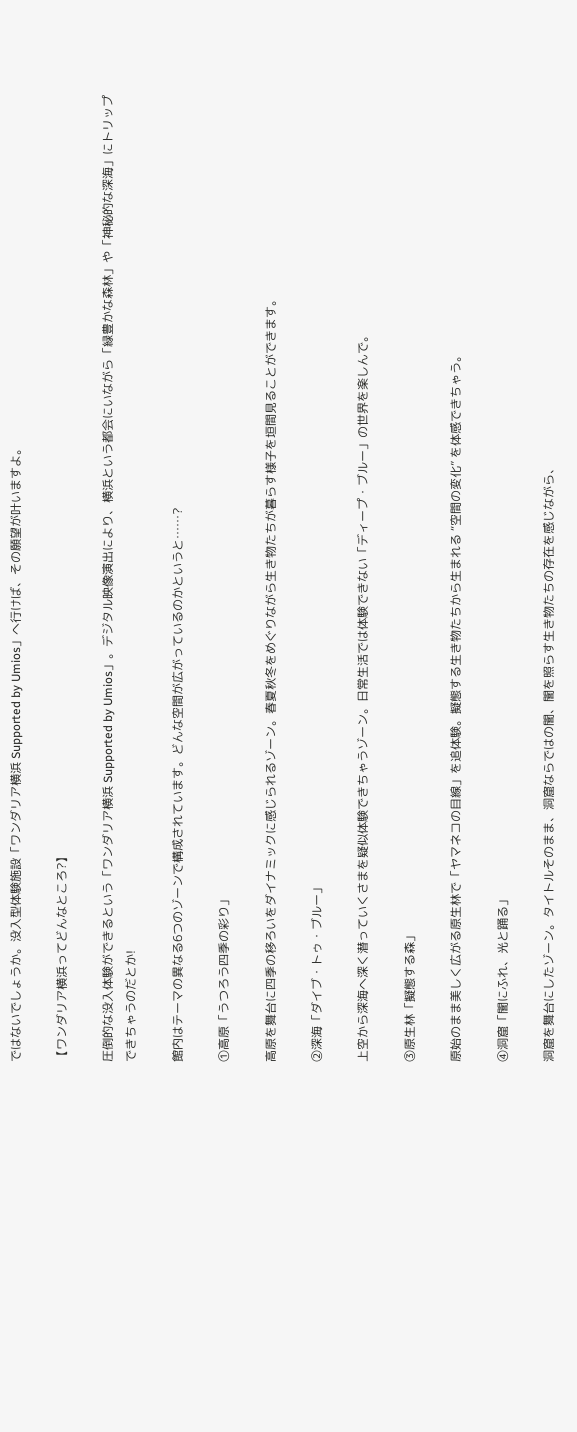ではないでしょうか。没入型体験施設「ワンダリア横浜 Supported by Umios」へ行けば、その願望が叶いますよ。

【ワンダリア横浜ってどんなところ?】

圧倒的な没入体験ができるという「ワンダリア横浜 Supported by Umios」。デジタル映像演出により、横浜という都会にいながら「緑豊かな森林」や「神秘的な深海」にトリップできちゃうのだとか!

館内はテーマの異なる6つのゾーンで構成されています。どんな空間が広がっているのかというと……?

①高原「うつろう四季の彩り」

高原を舞台に四季の移ろいをダイナミックに感じられるゾーン。春夏秋冬をめぐりながら生き物たちが暮らす様子を垣間見ることができます。

②深海「ダイブ・トゥ・ブルー」

上空から深海へ深く潜っていくさまを疑似体験できちゃうゾーン。日常生活では体験できない「ディープ・ブルー」の世界を楽しんで。

③原生林「擬態する森」

原始のまま美しく広がる原生林で「ヤマネコの目線」を追体験。擬態する生き物たちから生まれる “空間の変化” を体感できちゃう。

④洞窟「闇にふれ、光と踊る」

洞窟を舞台にしたゾーン。タイトルそのまま、洞窟ならではの闇、闇を照らす生き物たちの存在を感じながら、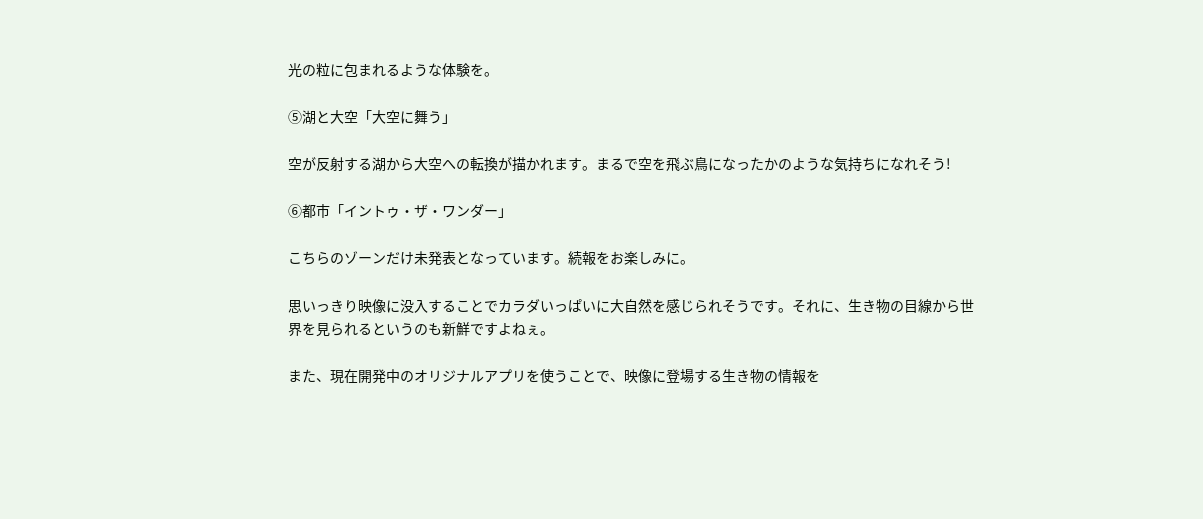光の粒に包まれるような体験を。

⑤湖と大空「大空に舞う」

空が反射する湖から大空への転換が描かれます。まるで空を飛ぶ鳥になったかのような気持ちになれそう!

⑥都市「イントゥ・ザ・ワンダー」

こちらのゾーンだけ未発表となっています。続報をお楽しみに。

思いっきり映像に没入することでカラダいっぱいに大自然を感じられそうです。それに、生き物の目線から世界を見られるというのも新鮮ですよねぇ。

また、現在開発中のオリジナルアプリを使うことで、映像に登場する生き物の情報を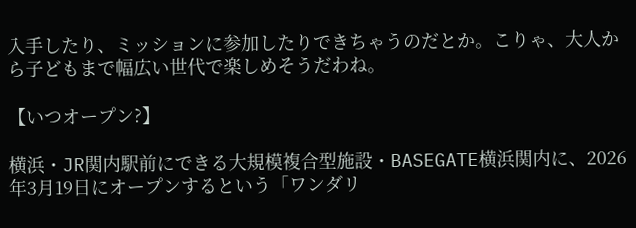入手したり、ミッションに参加したりできちゃうのだとか。こりゃ、大人から子どもまで幅広い世代で楽しめそうだわね。

【いつオープン?】

横浜・JR関内駅前にできる大規模複合型施設・BASEGATE横浜関内に、2026年3月19日にオープンするという「ワンダリ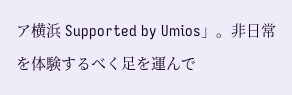ア横浜 Supported by Umios」。非日常を体験するべく足を運んで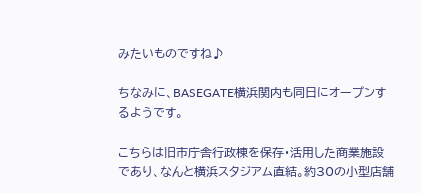みたいものですね♪

ちなみに、BASEGATE横浜関内も同日にオープンするようです。

こちらは旧市庁舎行政棟を保存・活用した商業施設であり、なんと横浜スタジアム直結。約30の小型店舗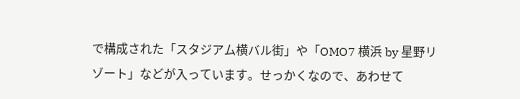で構成された「スタジアム横バル街」や「OMO7 横浜 by 星野リゾート」などが入っています。せっかくなので、あわせて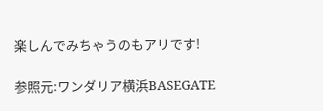楽しんでみちゃうのもアリです!

参照元:ワンダリア横浜BASEGATE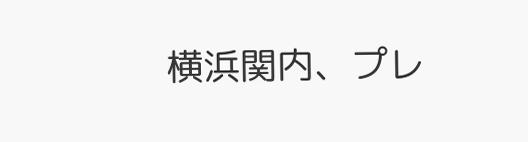横浜関内、プレ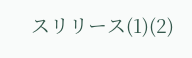スリリース(1)(2)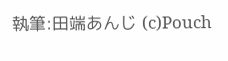執筆:田端あんじ (c)Pouch